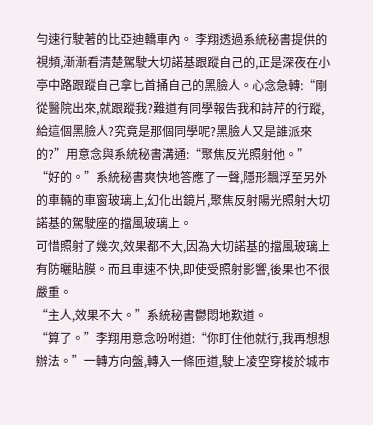勻速行駛著的比亞迪轎車內。 李翔透過系統秘書提供的視頻,漸漸看清楚駕駛大切諾基跟蹤自己的,正是深夜在小亭中路跟蹤自己拿匕首捅自己的黑臉人。心念急轉:“剛從醫院出來,就跟蹤我?難道有同學報告我和詩芹的行蹤,給這個黑臉人?究竟是那個同學呢?黑臉人又是誰派來的?”用意念與系統秘書溝通:“聚焦反光照射他。”
“好的。”系統秘書爽快地答應了一聲,隱形飄浮至另外的車輛的車窗玻璃上,幻化出鏡片,聚焦反射陽光照射大切諾基的駕駛座的擋風玻璃上。
可惜照射了幾次,效果都不大,因為大切諾基的擋風玻璃上有防曬貼膜。而且車速不快,即使受照射影響,後果也不很嚴重。
“主人,效果不大。”系統秘書鬱悶地歎道。
“算了。”李翔用意念吩咐道:“你盯住他就行,我再想想辦法。”一轉方向盤,轉入一條匝道,駛上凌空穿梭於城市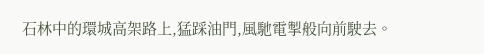石林中的環城高架路上,猛踩油門,風馳電掣般向前駛去。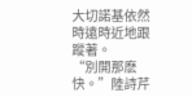大切諾基依然時遠時近地跟蹤著。
“別開那麽快。”陸詩芹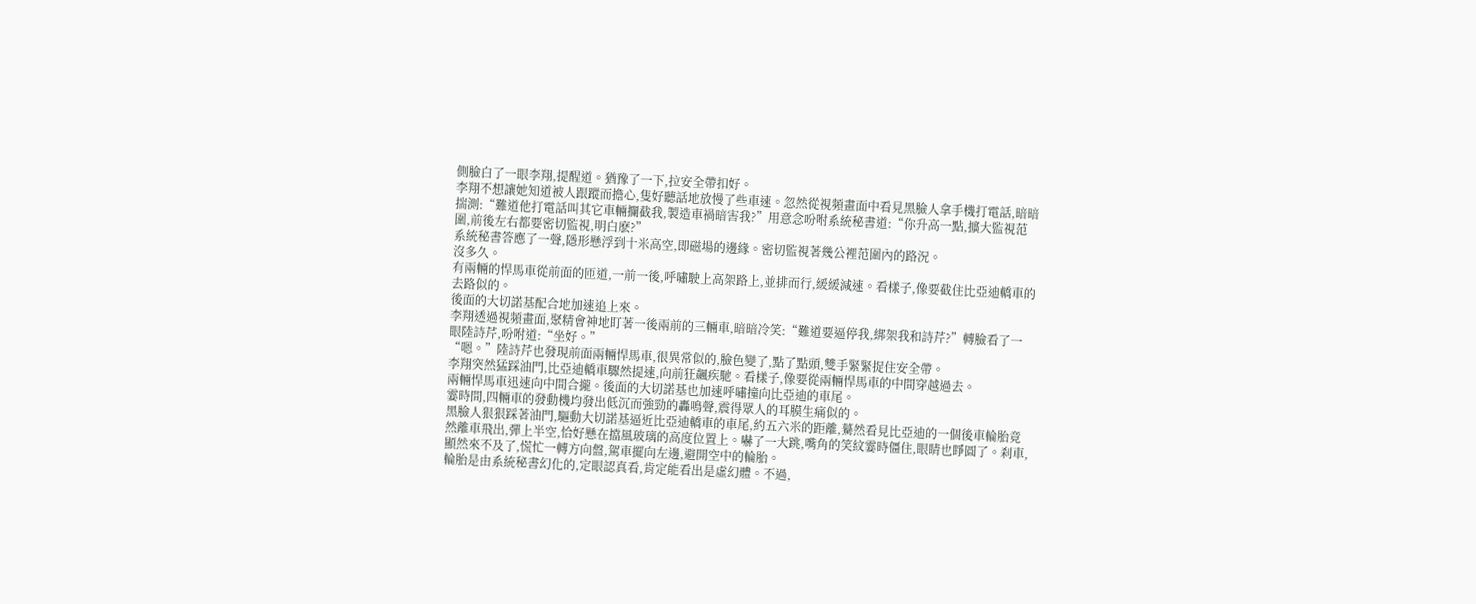側臉白了一眼李翔,提醒道。猶豫了一下,拉安全帶扣好。
李翔不想讓她知道被人跟蹤而擔心,隻好聽話地放慢了些車速。忽然從視頻畫面中看見黑臉人拿手機打電話,暗暗揣測:“難道他打電話叫其它車輛攔截我,製造車禍暗害我?”用意念吩咐系統秘書道:“你升高一點,擴大監視范圍,前後左右都要密切監視,明白麽?”
系統秘書答應了一聲,隱形懸浮到十米高空,即磁場的邊緣。密切監視著幾公裡范圍內的路況。
沒多久。
有兩輛的悍馬車從前面的匝道,一前一後,呼嘯駛上高架路上,並排而行,緩緩減速。看樣子,像要截住比亞迪轎車的去路似的。
後面的大切諾基配合地加速追上來。
李翔透過視頻畫面,聚精會神地盯著一後兩前的三輛車,暗暗冷笑:“難道要逼停我,綁架我和詩芹?”轉臉看了一眼陸詩芹,吩咐道:“坐好。”
“嗯。”陸詩芹也發現前面兩輛悍馬車,很異常似的,臉色變了,點了點頭,雙手緊緊捉住安全帶。
李翔突然猛踩油門,比亞迪轎車驟然提速,向前狂飆疾馳。看樣子,像要從兩輛悍馬車的中間穿越過去。
兩輛悍馬車迅速向中間合攏。後面的大切諾基也加速呼嘯撞向比亞迪的車尾。
霎時間,四輛車的發動機均發出低沉而強勁的轟鳴聲,震得眾人的耳膜生痛似的。
黑臉人狠狠踩著油門,驅動大切諾基逼近比亞迪轎車的車尾,約五六米的距離,驀然看見比亞迪的一個後車輪胎竟然離車飛出,彈上半空,恰好懸在擋風玻璃的高度位置上。嚇了一大跳,嘴角的笑紋霎時僵住,眼睛也睜圓了。刹車,顯然來不及了,慌忙一轉方向盤,駕車擺向左邊,避開空中的輪胎。
輪胎是由系統秘書幻化的,定眼認真看,肯定能看出是虛幻體。不過,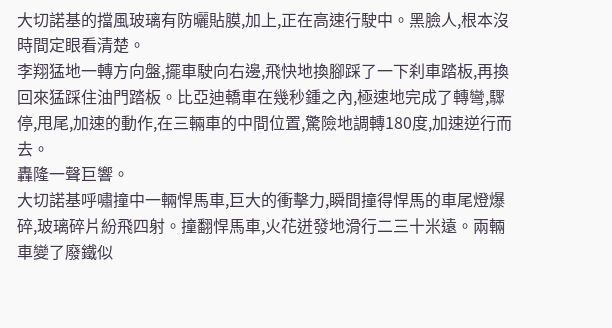大切諾基的擋風玻璃有防曬貼膜,加上,正在高速行駛中。黑臉人,根本沒時間定眼看清楚。
李翔猛地一轉方向盤,擺車駛向右邊,飛快地換腳踩了一下刹車踏板,再換回來猛踩住油門踏板。比亞迪轎車在幾秒鍾之內,極速地完成了轉彎,驟停,甩尾,加速的動作,在三輛車的中間位置,驚險地調轉180度,加速逆行而去。
轟隆一聲巨響。
大切諾基呼嘯撞中一輛悍馬車,巨大的衝擊力,瞬間撞得悍馬的車尾燈爆碎,玻璃碎片紛飛四射。撞翻悍馬車,火花迸發地滑行二三十米遠。兩輛車變了廢鐵似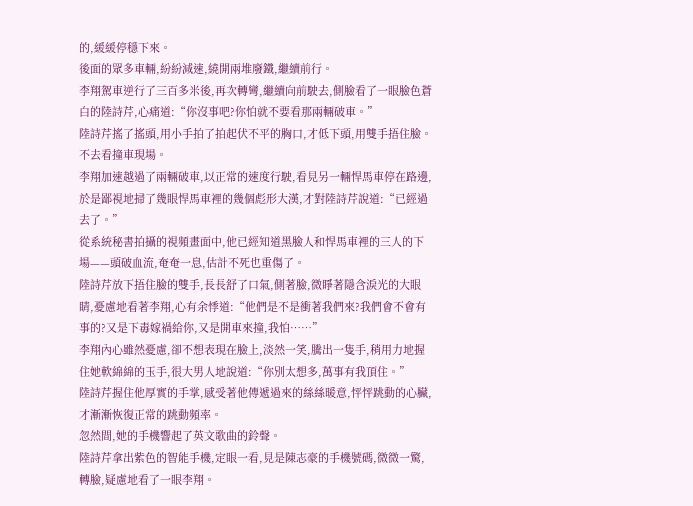的,緩緩停穩下來。
後面的眾多車輛,紛紛減速,繞開兩堆廢鐵,繼續前行。
李翔駕車逆行了三百多米後,再次轉彎,繼續向前駛去,側臉看了一眼臉色蒼白的陸詩芹,心痛道:“你沒事吧?你怕就不要看那兩輛破車。”
陸詩芹搖了搖頭,用小手拍了拍起伏不平的胸口,才低下頭,用雙手捂住臉。不去看撞車現場。
李翔加速越過了兩輛破車,以正常的速度行駛,看見另一輛悍馬車停在路邊,於是鄙視地掃了幾眼悍馬車裡的幾個彪形大漢,才對陸詩芹說道:“已經過去了。”
從系統秘書拍攝的視頻畫面中,他已經知道黑臉人和悍馬車裡的三人的下場——頭破血流,奄奄一息,估計不死也重傷了。
陸詩芹放下捂住臉的雙手,長長舒了口氣,側著臉,微睜著隱含淚光的大眼睛,憂慮地看著李翔,心有余悸道:“他們是不是衝著我們來?我們會不會有事的?又是下毒嫁禍給你,又是開車來撞,我怕……”
李翔內心雖然憂慮,卻不想表現在臉上,淡然一笑,騰出一隻手,稍用力地握住她軟綿綿的玉手,很大男人地說道:“你別太想多,萬事有我頂住。”
陸詩芹握住他厚實的手掌,感受著他傳遞過來的絲絲暖意,怦怦跳動的心臟,才漸漸恢復正常的跳動頻率。
忽然間,她的手機響起了英文歌曲的鈴聲。
陸詩芹拿出紫色的智能手機,定眼一看,見是陳志豪的手機號碼,微微一驚,轉臉,疑慮地看了一眼李翔。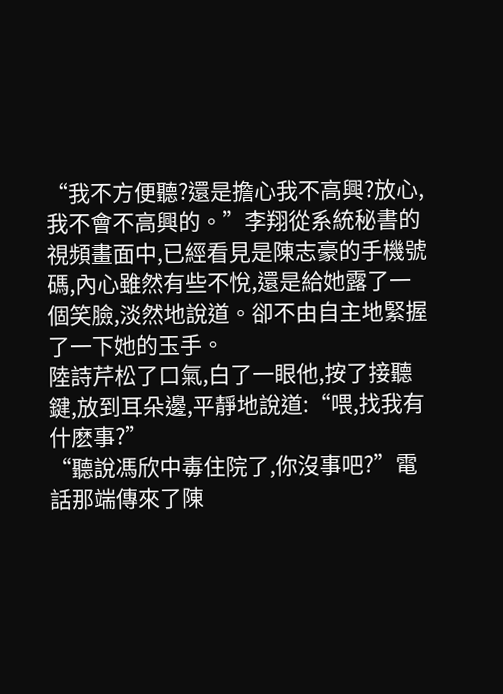“我不方便聽?還是擔心我不高興?放心,我不會不高興的。”李翔從系統秘書的視頻畫面中,已經看見是陳志豪的手機號碼,內心雖然有些不悅,還是給她露了一個笑臉,淡然地說道。卻不由自主地緊握了一下她的玉手。
陸詩芹松了口氣,白了一眼他,按了接聽鍵,放到耳朵邊,平靜地說道:“喂,找我有什麽事?”
“聽說馮欣中毒住院了,你沒事吧?”電話那端傳來了陳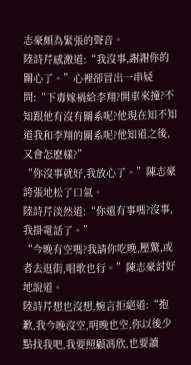志豪頗為緊張的聲音。
陸詩芹感激道:“我沒事,謝謝你的關心了。”心裡卻冒出一串疑問:“下毒嫁禍給李翔?開車來撞?不知跟他有沒有關系呢?他現在知不知道我和李翔的關系呢?他知道之後,又會怎麽樣?”
“你沒事就好,我放心了。”陳志豪誇張地松了口氣。
陸詩芹淡然道:“你還有事嗎?沒事, 我掛電話了。”
“今晚有空嗎?我請你吃晚,壓驚,或者去逛街,唱歌也行。”陳志豪討好地說道。
陸詩芹想也沒想,婉言拒絕道:“抱歉,我今晚沒空,明晚也空,你以後少點找我吧,我要照顧馮欣,也要讀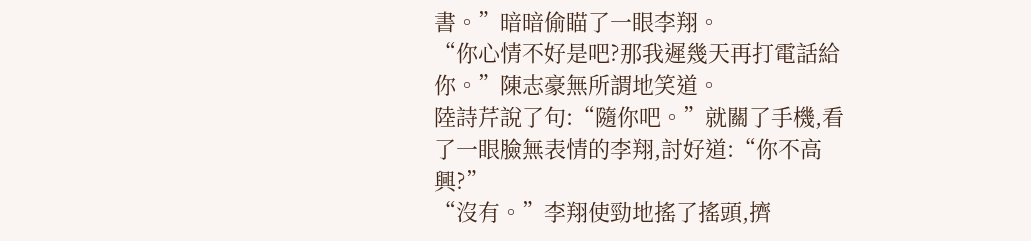書。”暗暗偷瞄了一眼李翔。
“你心情不好是吧?那我遲幾天再打電話給你。”陳志豪無所謂地笑道。
陸詩芹說了句:“隨你吧。”就關了手機,看了一眼臉無表情的李翔,討好道:“你不高興?”
“沒有。”李翔使勁地搖了搖頭,擠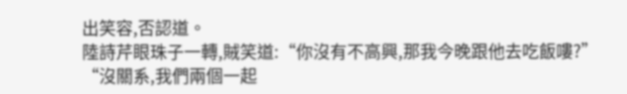出笑容,否認道。
陸詩芹眼珠子一轉,賊笑道:“你沒有不高興,那我今晚跟他去吃飯嘍?”
“沒關系,我們兩個一起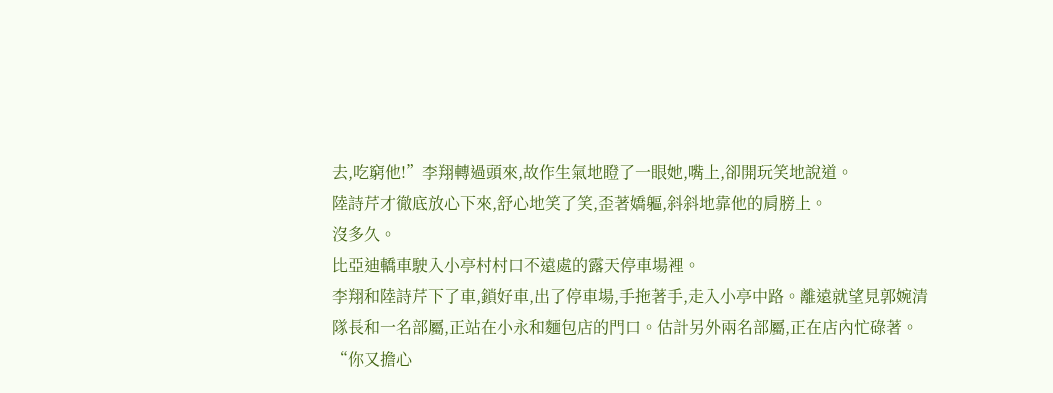去,吃窮他!”李翔轉過頭來,故作生氣地瞪了一眼她,嘴上,卻開玩笑地說道。
陸詩芹才徹底放心下來,舒心地笑了笑,歪著嬌軀,斜斜地靠他的肩膀上。
沒多久。
比亞迪轎車駛入小亭村村口不遠處的露天停車場裡。
李翔和陸詩芹下了車,鎖好車,出了停車場,手拖著手,走入小亭中路。離遠就望見郭婉清隊長和一名部屬,正站在小永和麵包店的門口。估計另外兩名部屬,正在店內忙碌著。
“你又擔心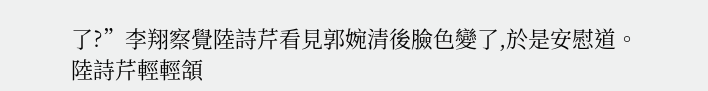了?”李翔察覺陸詩芹看見郭婉清後臉色變了,於是安慰道。
陸詩芹輕輕頷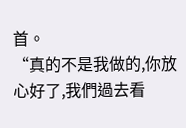首。
“真的不是我做的,你放心好了,我們過去看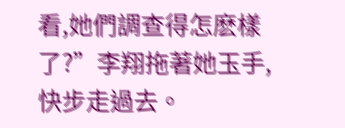看,她們調查得怎麽樣了?”李翔拖著她玉手,快步走過去。